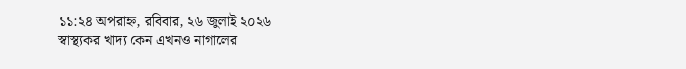১১:২৪ অপরাহ্ন, রবিবার, ২৬ জুলাই ২০২৬
স্বাস্থ্যকর খাদ্য কেন এখনও নাগালের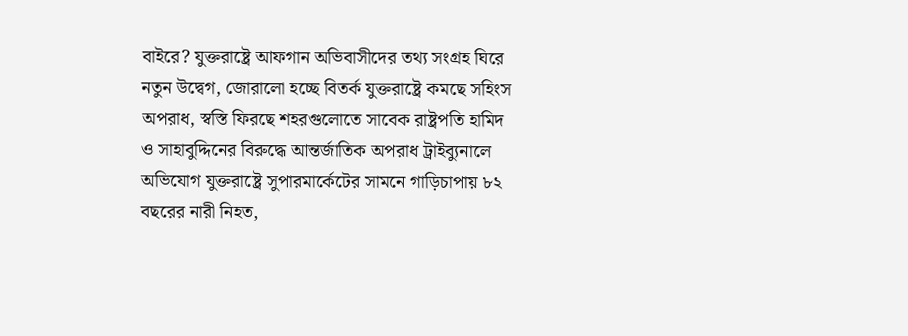বাইরে? যুক্তরাষ্ট্রে আফগান অভিবাসীদের তথ্য সংগ্রহ ঘিরে নতুন উদ্বেগ, জোরালো হচ্ছে বিতর্ক যুক্তরাষ্ট্রে কমছে সহিংস অপরাধ, স্বস্তি ফিরছে শহরগুলোতে সাবেক রাষ্ট্রপতি হামিদ ও সাহাবুদ্দিনের বিরুদ্ধে আন্তর্জাতিক অপরাধ ট্রাইব্যুনালে অভিযোগ যুক্তরাষ্ট্রে সুপারমার্কেটের সামনে গাড়িচাপায় ৮২ বছরের নারী নিহত,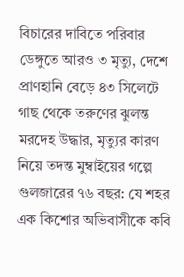বিচারের দাবিতে পরিবার ডেঙ্গুতে আরও ৩ মৃত্যু, দেশে প্রাণহানি বেড়ে ৪৩ সিলেটে গাছ থেকে তরুণের ঝুলন্ত মরদেহ উদ্ধার, মৃত্যুর কারণ নিয়ে তদন্ত মুম্বাইয়ের গল্পে গুলজারের ৭৬ বছর: যে শহর এক কিশোর অভিবাসীকে কবি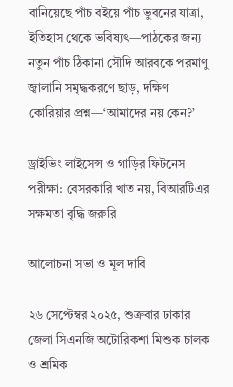বানিয়েছে পাঁচ বইয়ে পাঁচ ভুবনের যাত্রা, ইতিহাস থেকে ভবিষ্যৎ—পাঠকের জন্য নতুন পাঁচ ঠিকানা সৌদি আরবকে পরমাণু জ্বালানি সমৃদ্ধকরণে ছাড়, দক্ষিণ কোরিয়ার প্রশ্ন—‘আমাদের নয় কেন?’

ড্রাইভিং লাইসেন্স ও গাড়ির ফিটনেস পরীক্ষা: বেসরকারি খাত নয়, বিআরটিএর সক্ষমতা বৃদ্ধি জরুরি

আলোচনা সভা ও মূল দাবি

২৬ সেপ্টেম্বর ২০২৫, শুক্রবার ঢাকার জেলা সিএনজি অটোরিকশা মিশুক চালক ও শ্রমিক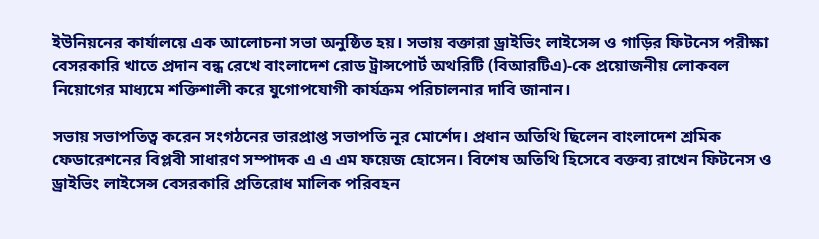ইউনিয়নের কার্যালয়ে এক আলোচনা সভা অনুষ্ঠিত হয়। সভায় বক্তারা ড্রাইভিং লাইসেন্স ও গাড়ির ফিটনেস পরীক্ষা বেসরকারি খাতে প্রদান বন্ধ রেখে বাংলাদেশ রোড ট্রান্সপোর্ট অথরিটি (বিআরটিএ)-কে প্রয়োজনীয় লোকবল নিয়োগের মাধ্যমে শক্তিশালী করে যুগোপযোগী কার্যক্রম পরিচালনার দাবি জানান।

সভায় সভাপতিত্ব করেন সংগঠনের ভারপ্রাপ্ত সভাপতি নূর মোর্শেদ। প্রধান অতিথি ছিলেন বাংলাদেশ শ্রমিক ফেডারেশনের বিপ্লবী সাধারণ সম্পাদক এ এ এম ফয়েজ হোসেন। বিশেষ অতিথি হিসেবে বক্তব্য রাখেন ফিটনেস ও ড্রাইভিং লাইসেন্স বেসরকারি প্রতিরোধ মালিক পরিবহন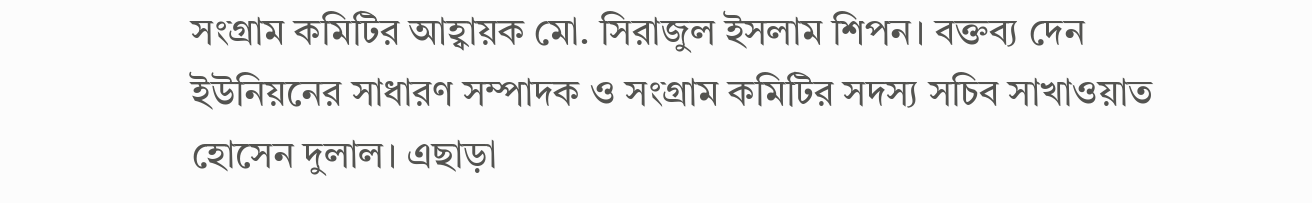সংগ্রাম কমিটির আহ্বায়ক মো. সিরাজুল ইসলাম শিপন। বক্তব্য দেন ইউনিয়নের সাধারণ সম্পাদক ও সংগ্রাম কমিটির সদস্য সচিব সাখাওয়াত হোসেন দুলাল। এছাড়া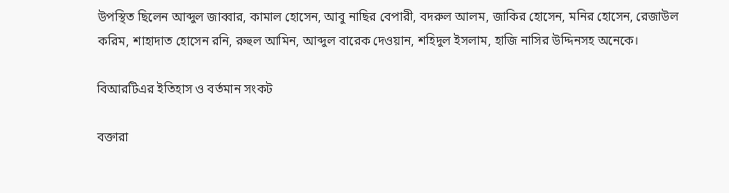উপস্থিত ছিলেন আব্দুল জাব্বার, কামাল হোসেন, আবু নাছির বেপারী, বদরুল আলম, জাকির হোসেন, মনির হোসেন, রেজাউল করিম, শাহাদাত হোসেন রনি, রুহুল আমিন, আব্দুল বারেক দেওয়ান, শহিদুল ইসলাম, হাজি নাসির উদ্দিনসহ অনেকে।

বিআরটিএর ইতিহাস ও বর্তমান সংকট

বক্তারা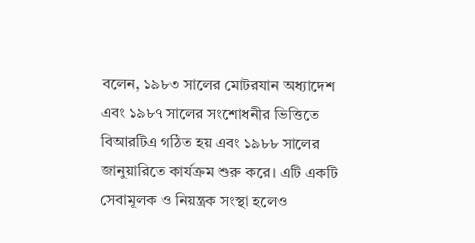বলেন, ১৯৮৩ সালের মোটরযান অধ্যাদেশ এবং ১৯৮৭ সালের সংশোধনীর ভিত্তিতে বিআরটিএ গঠিত হয় এবং ১৯৮৮ সালের জানুয়ারিতে কার্যক্রম শুরু করে। এটি একটি সেবামূলক ও নিয়ন্ত্রক সংস্থা হলেও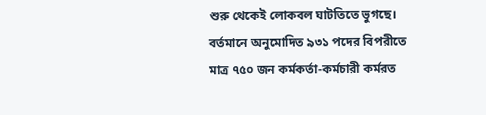শুরু থেকেই লোকবল ঘাটতিতে ভুগছে। বর্তমানে অনুমোদিত ৯৩১ পদের বিপরীতে মাত্র ৭৫০ জন কর্মকর্তা-কর্মচারী কর্মরত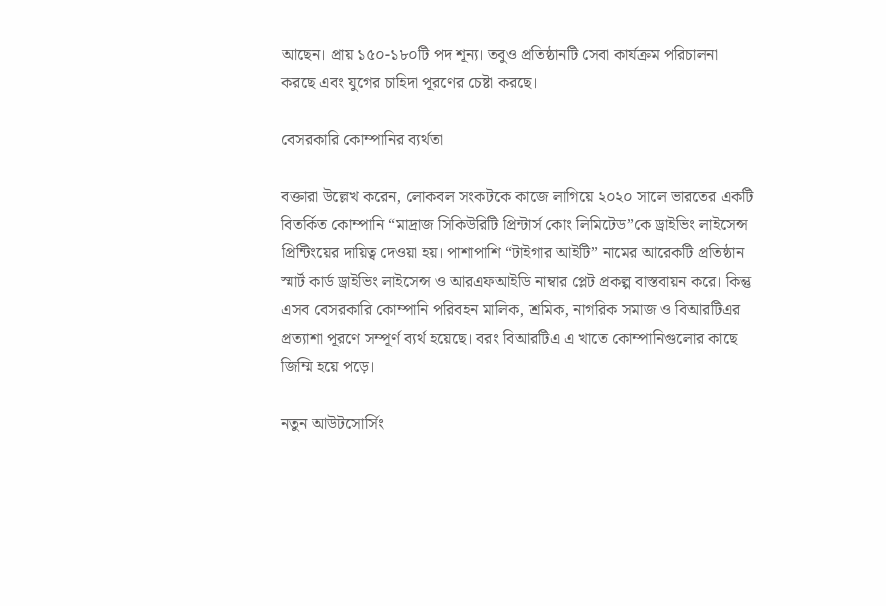আছেন। প্রায় ১৫০-১৮০টি পদ শূন্য। তবুও প্রতিষ্ঠানটি সেবা কার্যক্রম পরিচালনা করছে এবং যুগের চাহিদা পূরণের চেষ্টা করছে।

বেসরকারি কোম্পানির ব্যর্থতা

বক্তারা উল্লেখ করেন, লোকবল সংকটকে কাজে লাগিয়ে ২০২০ সালে ভারতের একটি বিতর্কিত কোম্পানি “মাদ্রাজ সিকিউরিটি প্রিন্টার্স কোং লিমিটেড”কে ড্রাইভিং লাইসেন্স প্রিন্টিংয়ের দায়িত্ব দেওয়া হয়। পাশাপাশি “টাইগার আইটি” নামের আরেকটি প্রতিষ্ঠান স্মার্ট কার্ড ড্রাইভিং লাইসেন্স ও আরএফআইডি নাম্বার প্লেট প্রকল্প বাস্তবায়ন করে। কিন্তু এসব বেসরকারি কোম্পানি পরিবহন মালিক, শ্রমিক, নাগরিক সমাজ ও বিআরটিএর প্রত্যাশা পূরণে সম্পূর্ণ ব্যর্থ হয়েছে। বরং বিআরটিএ এ খাতে কোম্পানিগুলোর কাছে জিম্মি হয়ে পড়ে।

নতুন আউটসোর্সিং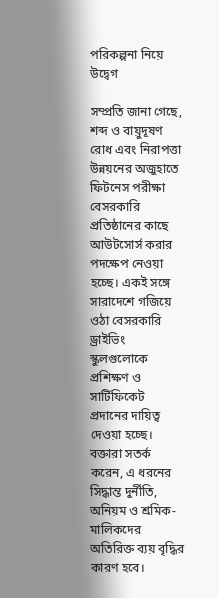পরিকল্পনা নিয়ে উদ্বেগ

সম্প্রতি জানা গেছে, শব্দ ও বায়ুদূষণ রোধ এবং নিরাপত্তা উন্নয়নের অজুহাতে ফিটনেস পরীক্ষা বেসরকারি প্রতিষ্ঠানের কাছে আউটসোর্স করার পদক্ষেপ নেওয়া হচ্ছে। একই সঙ্গে সারাদেশে গজিয়ে ওঠা বেসরকারি ড্রাইভিং স্কুলগুলোকে প্রশিক্ষণ ও সার্টিফিকেট প্রদানের দায়িত্ব দেওয়া হচ্ছে। বক্তারা সতর্ক করেন, এ ধরনের সিদ্ধান্ত দুর্নীতি, অনিয়ম ও শ্রমিক-মালিকদের অতিরিক্ত ব্যয় বৃদ্ধির কারণ হবে।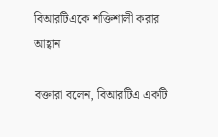বিআরটিএকে শক্তিশালী করার আহ্বান

বক্তারা বলেন, বিআরটিএ একটি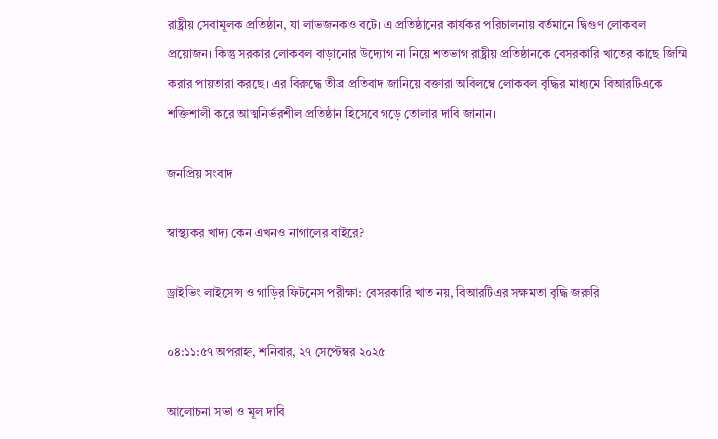রাষ্ট্রীয় সেবামূলক প্রতিষ্ঠান, যা লাভজনকও বটে। এ প্রতিষ্ঠানের কার্যকর পরিচালনায় বর্তমানে দ্বিগুণ লোকবল প্রয়োজন। কিন্তু সরকার লোকবল বাড়ানোর উদ্যোগ না নিয়ে শতভাগ রাষ্ট্রীয় প্রতিষ্ঠানকে বেসরকারি খাতের কাছে জিম্মি করার পায়তারা করছে। এর বিরুদ্ধে তীব্র প্রতিবাদ জানিয়ে বক্তারা অবিলম্বে লোকবল বৃদ্ধির মাধ্যমে বিআরটিএকে শক্তিশালী করে আত্মনির্ভরশীল প্রতিষ্ঠান হিসেবে গড়ে তোলার দাবি জানান।

জনপ্রিয় সংবাদ

স্বাস্থ্যকর খাদ্য কেন এখনও নাগালের বাইরে?

ড্রাইভিং লাইসেন্স ও গাড়ির ফিটনেস পরীক্ষা: বেসরকারি খাত নয়, বিআরটিএর সক্ষমতা বৃদ্ধি জরুরি

০৪:১১:৫৭ অপরাহ্ন, শনিবার, ২৭ সেপ্টেম্বর ২০২৫

আলোচনা সভা ও মূল দাবি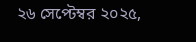২৬ সেপ্টেম্বর ২০২৫,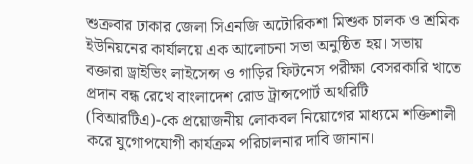শুক্রবার ঢাকার জেলা সিএনজি অটোরিকশা মিশুক চালক ও শ্রমিক ইউনিয়নের কার্যালয়ে এক আলোচনা সভা অনুষ্ঠিত হয়। সভায় বক্তারা ড্রাইভিং লাইসেন্স ও গাড়ির ফিটনেস পরীক্ষা বেসরকারি খাতে প্রদান বন্ধ রেখে বাংলাদেশ রোড ট্রান্সপোর্ট অথরিটি (বিআরটিএ)-কে প্রয়োজনীয় লোকবল নিয়োগের মাধ্যমে শক্তিশালী করে যুগোপযোগী কার্যক্রম পরিচালনার দাবি জানান।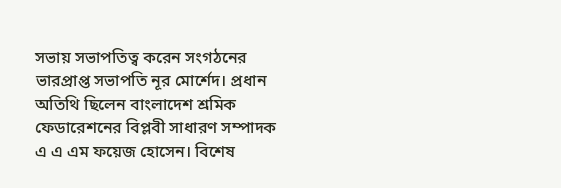সভায় সভাপতিত্ব করেন সংগঠনের ভারপ্রাপ্ত সভাপতি নূর মোর্শেদ। প্রধান অতিথি ছিলেন বাংলাদেশ শ্রমিক ফেডারেশনের বিপ্লবী সাধারণ সম্পাদক এ এ এম ফয়েজ হোসেন। বিশেষ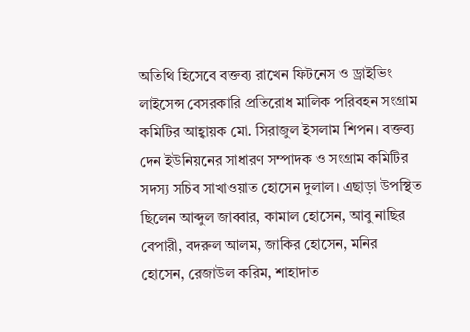অতিথি হিসেবে বক্তব্য রাখেন ফিটনেস ও ড্রাইভিং লাইসেন্স বেসরকারি প্রতিরোধ মালিক পরিবহন সংগ্রাম কমিটির আহ্বায়ক মো. সিরাজুল ইসলাম শিপন। বক্তব্য দেন ইউনিয়নের সাধারণ সম্পাদক ও সংগ্রাম কমিটির সদস্য সচিব সাখাওয়াত হোসেন দুলাল। এছাড়া উপস্থিত ছিলেন আব্দুল জাব্বার, কামাল হোসেন, আবু নাছির বেপারী, বদরুল আলম, জাকির হোসেন, মনির হোসেন, রেজাউল করিম, শাহাদাত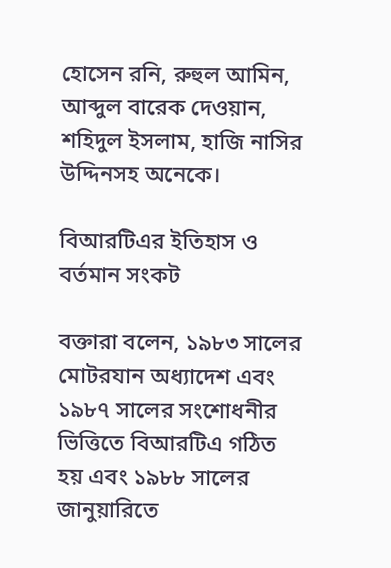হোসেন রনি, রুহুল আমিন, আব্দুল বারেক দেওয়ান, শহিদুল ইসলাম, হাজি নাসির উদ্দিনসহ অনেকে।

বিআরটিএর ইতিহাস ও বর্তমান সংকট

বক্তারা বলেন, ১৯৮৩ সালের মোটরযান অধ্যাদেশ এবং ১৯৮৭ সালের সংশোধনীর ভিত্তিতে বিআরটিএ গঠিত হয় এবং ১৯৮৮ সালের জানুয়ারিতে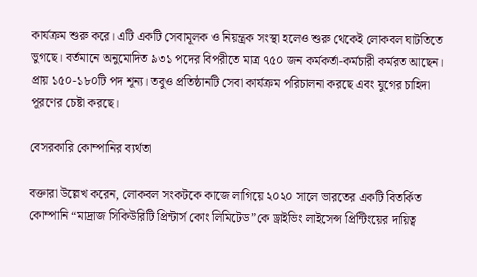কার্যক্রম শুরু করে। এটি একটি সেবামূলক ও নিয়ন্ত্রক সংস্থা হলেও শুরু থেকেই লোকবল ঘাটতিতে ভুগছে। বর্তমানে অনুমোদিত ৯৩১ পদের বিপরীতে মাত্র ৭৫০ জন কর্মকর্তা-কর্মচারী কর্মরত আছেন। প্রায় ১৫০-১৮০টি পদ শূন্য। তবুও প্রতিষ্ঠানটি সেবা কার্যক্রম পরিচালনা করছে এবং যুগের চাহিদা পূরণের চেষ্টা করছে।

বেসরকারি কোম্পানির ব্যর্থতা

বক্তারা উল্লেখ করেন, লোকবল সংকটকে কাজে লাগিয়ে ২০২০ সালে ভারতের একটি বিতর্কিত কোম্পানি “মাদ্রাজ সিকিউরিটি প্রিন্টার্স কোং লিমিটেড”কে ড্রাইভিং লাইসেন্স প্রিন্টিংয়ের দায়িত্ব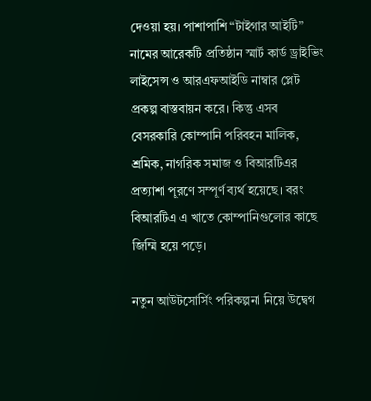দেওয়া হয়। পাশাপাশি “টাইগার আইটি” নামের আরেকটি প্রতিষ্ঠান স্মার্ট কার্ড ড্রাইভিং লাইসেন্স ও আরএফআইডি নাম্বার প্লেট প্রকল্প বাস্তবায়ন করে। কিন্তু এসব বেসরকারি কোম্পানি পরিবহন মালিক, শ্রমিক, নাগরিক সমাজ ও বিআরটিএর প্রত্যাশা পূরণে সম্পূর্ণ ব্যর্থ হয়েছে। বরং বিআরটিএ এ খাতে কোম্পানিগুলোর কাছে জিম্মি হয়ে পড়ে।

নতুন আউটসোর্সিং পরিকল্পনা নিয়ে উদ্বেগ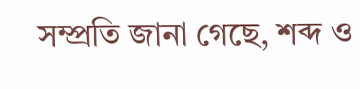সম্প্রতি জানা গেছে, শব্দ ও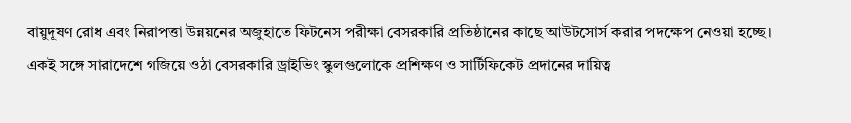বায়ুদূষণ রোধ এবং নিরাপত্তা উন্নয়নের অজুহাতে ফিটনেস পরীক্ষা বেসরকারি প্রতিষ্ঠানের কাছে আউটসোর্স করার পদক্ষেপ নেওয়া হচ্ছে। একই সঙ্গে সারাদেশে গজিয়ে ওঠা বেসরকারি ড্রাইভিং স্কুলগুলোকে প্রশিক্ষণ ও সার্টিফিকেট প্রদানের দায়িত্ব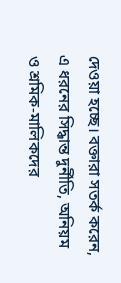দেওয়া হচ্ছে। বক্তারা সতর্ক করেন, এ ধরনের সিদ্ধান্ত দুর্নীতি, অনিয়ম ও শ্রমিক-মালিকদের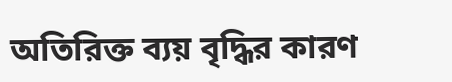অতিরিক্ত ব্যয় বৃদ্ধির কারণ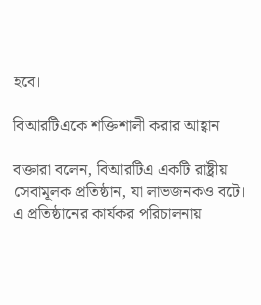হবে।

বিআরটিএকে শক্তিশালী করার আহ্বান

বক্তারা বলেন, বিআরটিএ একটি রাষ্ট্রীয় সেবামূলক প্রতিষ্ঠান, যা লাভজনকও বটে। এ প্রতিষ্ঠানের কার্যকর পরিচালনায়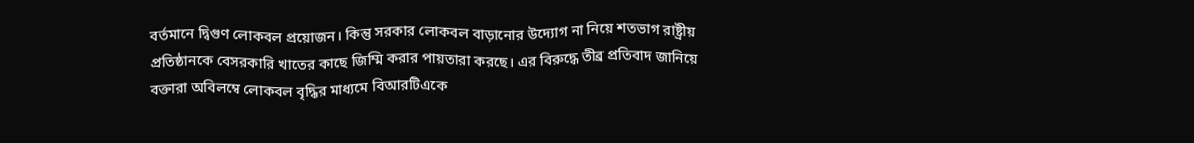বর্তমানে দ্বিগুণ লোকবল প্রয়োজন। কিন্তু সরকার লোকবল বাড়ানোর উদ্যোগ না নিয়ে শতভাগ রাষ্ট্রীয় প্রতিষ্ঠানকে বেসরকারি খাতের কাছে জিম্মি করার পায়তারা করছে। এর বিরুদ্ধে তীব্র প্রতিবাদ জানিয়ে বক্তারা অবিলম্বে লোকবল বৃদ্ধির মাধ্যমে বিআরটিএকে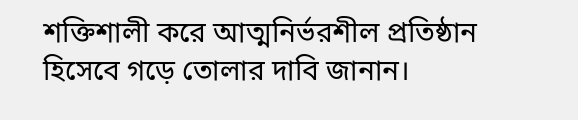শক্তিশালী করে আত্মনির্ভরশীল প্রতিষ্ঠান হিসেবে গড়ে তোলার দাবি জানান।